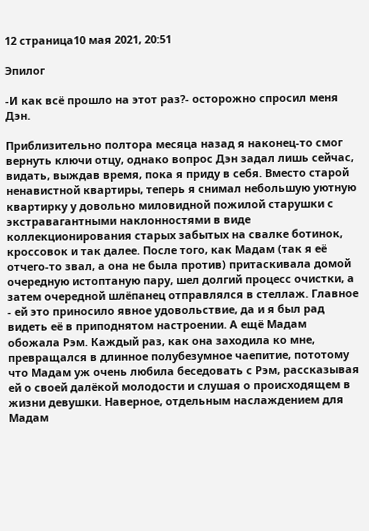12 страница10 мая 2021, 20:51

Эпилог

-И как всё прошло на этот раз?- осторожно спросил меня Дэн.

Приблизительно полтора месяца назад я наконец-то смог вернуть ключи отцу, однако вопрос Дэн задал лишь сейчас, видать, выждав время, пока я приду в себя. Вместо старой ненавистной квартиры, теперь я снимал небольшую уютную квартирку у довольно миловидной пожилой старушки с экстравагантными наклонностями в виде коллекционирования старых забытых на свалке ботинок, кроссовок и так далее. После того, как Мадам (так я её отчего-то звал, а она не была против) притаскивала домой очередную истоптаную пару, шел долгий процесс очистки, а затем очередной шлёпанец отправлялся в стеллаж. Главное - ей это приносило явное удовольствие, да и я был рад видеть её в приподнятом настроении. А ещё Мадам обожала Рэм. Каждый раз, как она заходила ко мне, превращался в длинное полубезумное чаепитие, пототому что Мадам уж очень любила беседовать с Рэм, рассказывая ей о своей далёкой молодости и слушая о происходящем в жизни девушки. Наверное, отдельным наслаждением для Мадам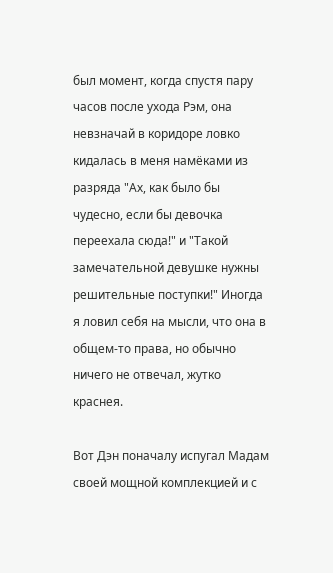был момент, когда спустя пару часов после ухода Рэм, она невзначай в коридоре ловко кидалась в меня намёками из разряда "Ах, как было бы чудесно, если бы девочка переехала сюда!" и "Такой замечательной девушке нужны решительные поступки!" Иногда я ловил себя на мысли, что она в общем-то права, но обычно ничего не отвечал, жутко краснея.

Вот Дэн поначалу испугал Мадам своей мощной комплекцией и с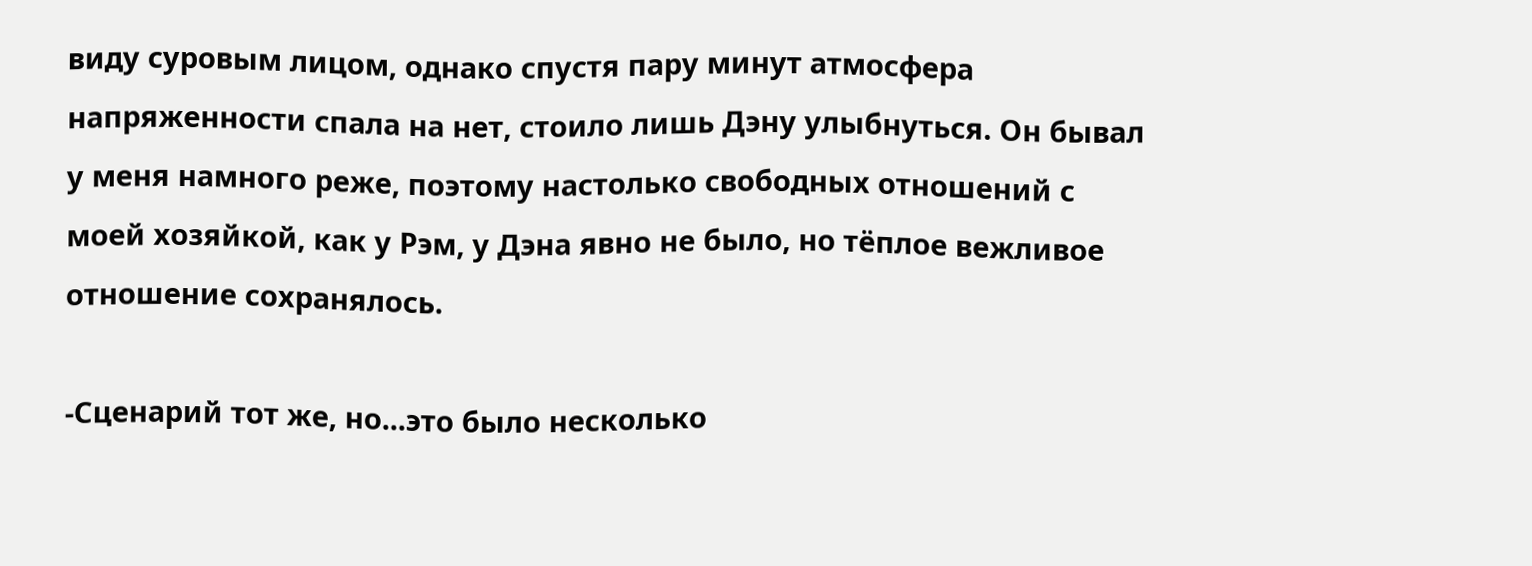виду суровым лицом, однако спустя пару минут атмосфера напряженности спала на нет, стоило лишь Дэну улыбнуться. Он бывал у меня намного реже, поэтому настолько свободных отношений с моей хозяйкой, как у Рэм, у Дэна явно не было, но тёплое вежливое отношение сохранялось.

-Сценарий тот же, но...это было несколько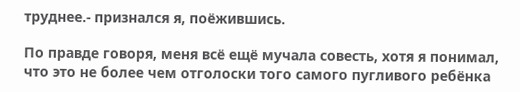труднее.- признался я, поёжившись.

По правде говоря, меня всё ещё мучала совесть, хотя я понимал, что это не более чем отголоски того самого пугливого ребёнка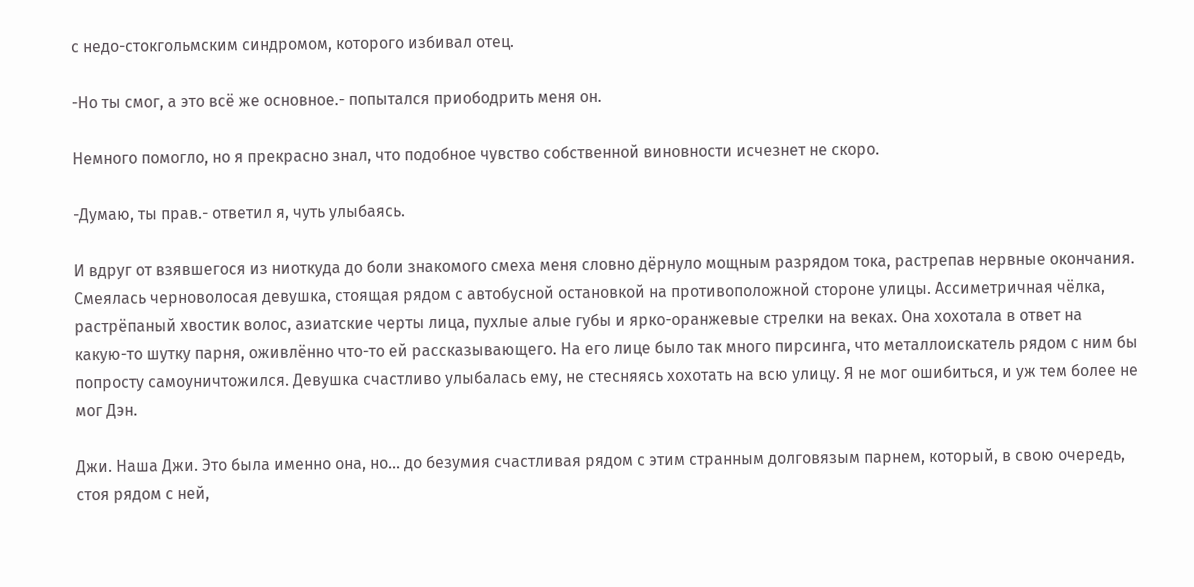с недо-стокгольмским синдромом, которого избивал отец.

-Но ты смог, а это всё же основное.- попытался приободрить меня он.

Немного помогло, но я прекрасно знал, что подобное чувство собственной виновности исчезнет не скоро.

-Думаю, ты прав.- ответил я, чуть улыбаясь.

И вдруг от взявшегося из ниоткуда до боли знакомого смеха меня словно дёрнуло мощным разрядом тока, растрепав нервные окончания. Смеялась черноволосая девушка, стоящая рядом с автобусной остановкой на противоположной стороне улицы. Ассиметричная чёлка, растрёпаный хвостик волос, азиатские черты лица, пухлые алые губы и ярко-оранжевые стрелки на веках. Она хохотала в ответ на какую-то шутку парня, оживлённо что-то ей рассказывающего. На его лице было так много пирсинга, что металлоискатель рядом с ним бы попросту самоуничтожился. Девушка счастливо улыбалась ему, не стесняясь хохотать на всю улицу. Я не мог ошибиться, и уж тем более не мог Дэн.

Джи. Наша Джи. Это была именно она, но... до безумия счастливая рядом с этим странным долговязым парнем, который, в свою очередь, стоя рядом с ней,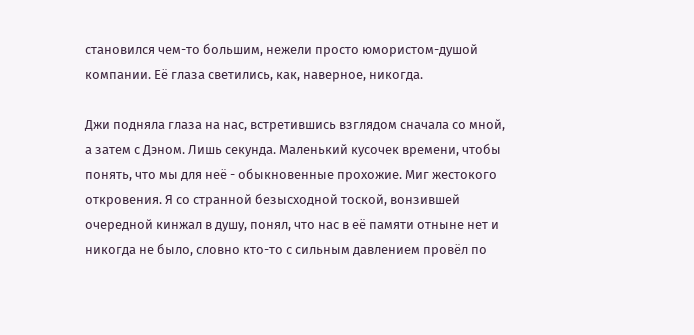становился чем-то большим, нежели просто юмористом-душой компании. Её глаза светились, как, наверное, никогда.

Джи подняла глаза на нас, встретившись взглядом сначала со мной, а затем с Дэном. Лишь секунда. Маленький кусочек времени, чтобы понять, что мы для неё - обыкновенные прохожие. Миг жестокого откровения. Я со странной безысходной тоской, вонзившей очередной кинжал в душу, понял, что нас в её памяти отныне нет и никогда не было, словно кто-то с сильным давлением провёл по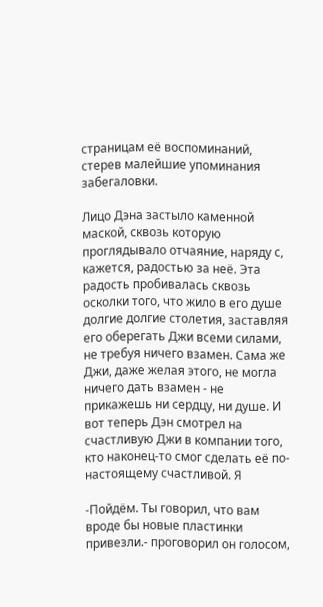страницам её воспоминаний, стерев малейшие упоминания забегаловки.

Лицо Дэна застыло каменной маской, сквозь которую проглядывало отчаяние, наряду с, кажется, радостью за неё. Эта радость пробивалась сквозь осколки того, что жило в его душе долгие долгие столетия, заставляя его оберегать Джи всеми силами, не требуя ничего взамен. Сама же Джи, даже желая этого, не могла ничего дать взамен - не прикажешь ни сердцу, ни душе. И вот теперь Дэн смотрел на счастливую Джи в компании того, кто наконец-то смог сделать её по-настоящему счастливой. Я

-Пойдём. Ты говорил, что вам вроде бы новые пластинки привезли.- проговорил он голосом,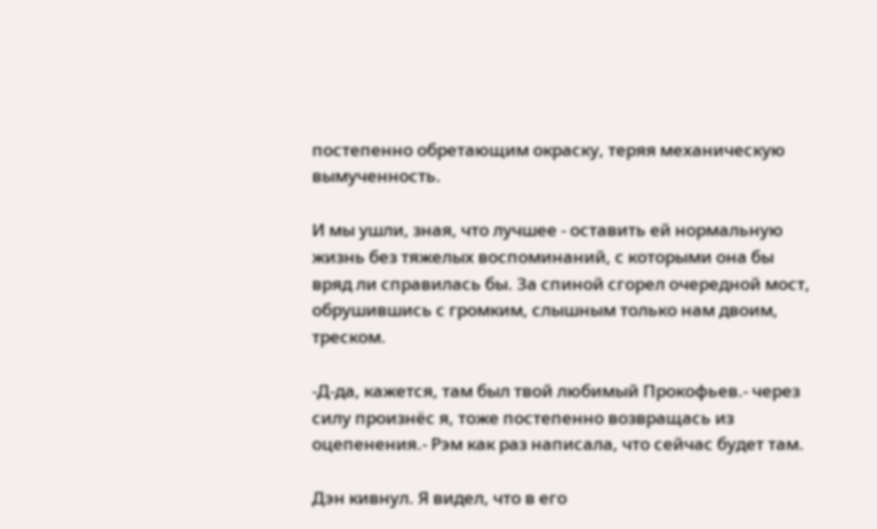постепенно обретающим окраску, теряя механическую вымученность.

И мы ушли, зная, что лучшее - оставить ей нормальную жизнь без тяжелых воспоминаний, с которыми она бы вряд ли справилась бы. За спиной сгорел очередной мост, обрушившись с громким, слышным только нам двоим, треском.

-Д-да, кажется, там был твой любимый Прокофьев.- через силу произнёс я, тоже постепенно возвращась из оцепенения.- Рэм как раз написала, что сейчас будет там.

Дэн кивнул. Я видел, что в его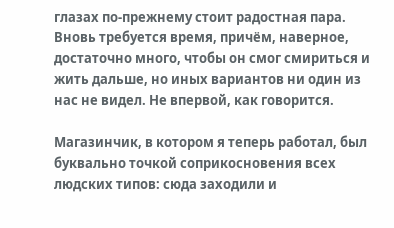глазах по-прежнему стоит радостная пара. Вновь требуется время, причём, наверное, достаточно много, чтобы он смог смириться и жить дальше, но иных вариантов ни один из нас не видел. Не впервой, как говорится.

Магазинчик, в котором я теперь работал, был буквально точкой соприкосновения всех людских типов: сюда заходили и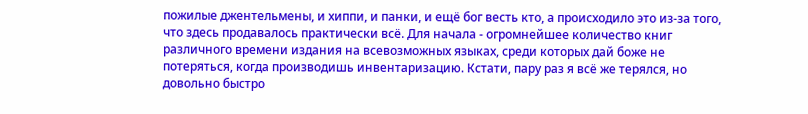пожилые джентельмены, и хиппи, и панки, и ещё бог весть кто, а происходило это из-за того, что здесь продавалось практически всё. Для начала - огромнейшее количество книг различного времени издания на всевозможных языках, среди которых дай боже не потеряться, когда производишь инвентаризацию. Кстати, пару раз я всё же терялся, но довольно быстро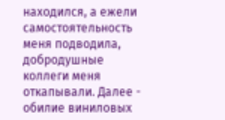находился, а ежели самостоятельность меня подводила, добродушные коллеги меня откапывали. Далее - обилие виниловых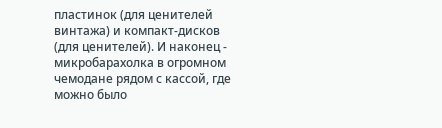пластинок (для ценителей винтажа) и компакт-дисков (для ценителей). И наконец - микробарахолка в огромном чемодане рядом с кассой, где можно было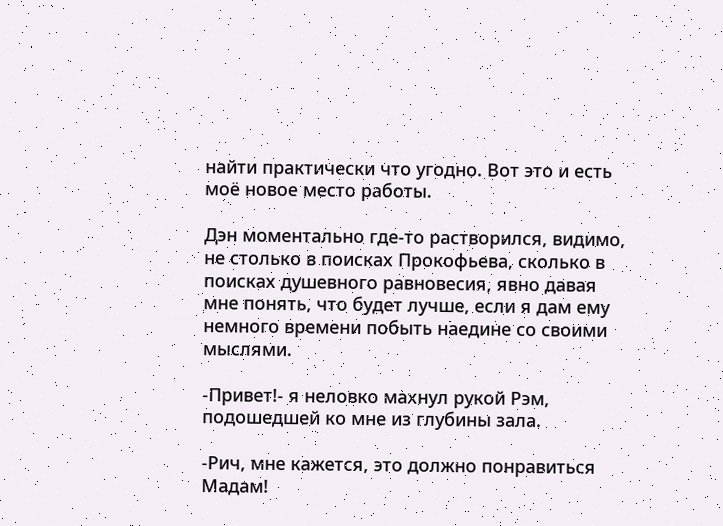найти практически что угодно. Вот это и есть моё новое место работы.

Дэн моментально где-то растворился, видимо, не столько в поисках Прокофьева, сколько в поисках душевного равновесия, явно давая мне понять, что будет лучше, если я дам ему немного времени побыть наедине со своими мыслями.

-Привет!- я неловко махнул рукой Рэм, подошедшей ко мне из глубины зала.

-Рич, мне кажется, это должно понравиться Мадам!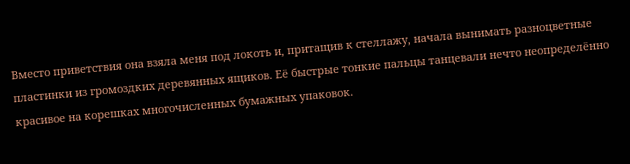Вместо приветствия она взяла меня под локоть и, притащив к стеллажу, начала вынимать разноцветные пластинки из громоздких деревянных ящиков. Её быстрые тонкие пальцы танцевали нечто неопределённо красивое на корешках многочисленных бумажных упаковок.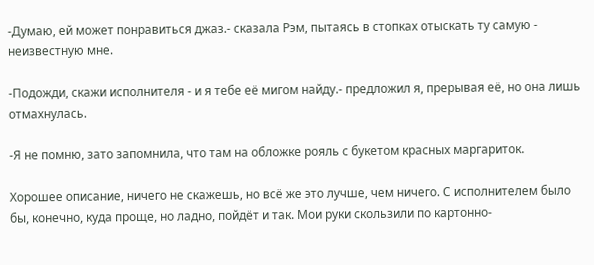-Думаю, ей может понравиться джаз.- сказала Рэм, пытаясь в стопках отыскать ту самую - неизвестную мне.

-Подожди, скажи исполнителя - и я тебе её мигом найду.- предложил я, прерывая её, но она лишь отмахнулась.

-Я не помню, зато запомнила, что там на обложке рояль с букетом красных маргариток.

Хорошее описание, ничего не скажешь, но всё же это лучше, чем ничего. С исполнителем было бы, конечно, куда проще, но ладно, пойдёт и так. Мои руки скользили по картонно-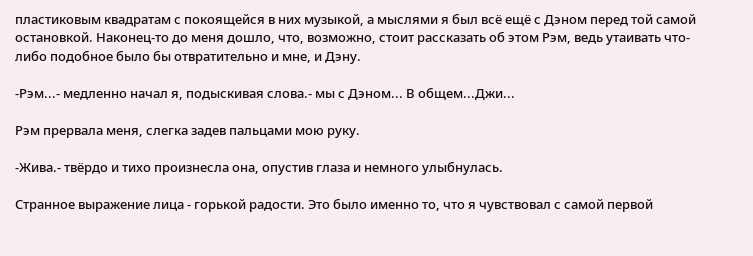пластиковым квадратам с покоящейся в них музыкой, а мыслями я был всё ещё с Дэном перед той самой остановкой. Наконец-то до меня дошло, что, возможно, стоит рассказать об этом Рэм, ведь утаивать что-либо подобное было бы отвратительно и мне, и Дэну.

-Рэм...- медленно начал я, подыскивая слова.- мы с Дэном... В общем...Джи...

Рэм прервала меня, слегка задев пальцами мою руку.

-Жива.- твёрдо и тихо произнесла она, опустив глаза и немного улыбнулась.

Странное выражение лица - горькой радости. Это было именно то, что я чувствовал с самой первой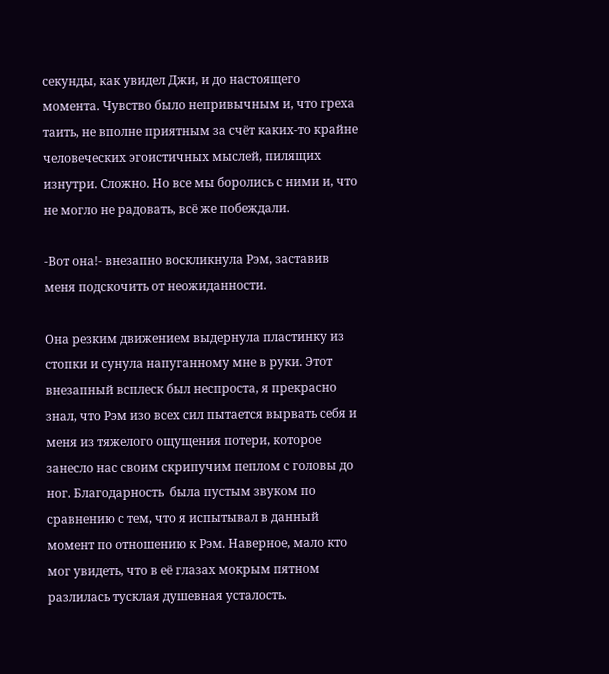секунды, как увидел Джи, и до настоящего момента. Чувство было непривычным и, что греха таить, не вполне приятным за счёт каких-то крайне человеческих эгоистичных мыслей, пилящих изнутри. Сложно. Но все мы боролись с ними и, что не могло не радовать, всё же побеждали.

-Вот она!- внезапно воскликнула Рэм, заставив меня подскочить от неожиданности.

Она резким движением выдернула пластинку из стопки и сунула напуганному мне в руки. Этот внезапный всплеск был неспроста, я прекрасно знал, что Рэм изо всех сил пытается вырвать себя и меня из тяжелого ощущения потери, которое занесло нас своим скрипучим пеплом с головы до ног. Благодарность  была пустым звуком по сравнению с тем, что я испытывал в данный момент по отношению к Рэм. Наверное, мало кто мог увидеть, что в её глазах мокрым пятном разлилась тусклая душевная усталость.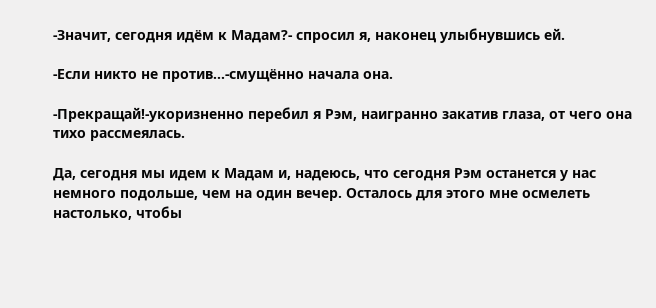-Значит, сегодня идём к Мадам?- спросил я, наконец улыбнувшись ей.

-Если никто не против...-смущённо начала она.

-Прекращай!-укоризненно перебил я Рэм, наигранно закатив глаза, от чего она тихо рассмеялась.

Да, сегодня мы идем к Мадам и, надеюсь, что сегодня Рэм останется у нас немного подольше, чем на один вечер. Осталось для этого мне осмелеть настолько, чтобы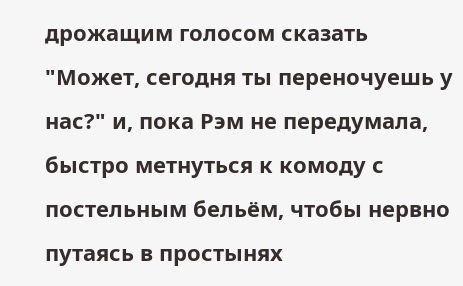дрожащим голосом сказать "Может, сегодня ты переночуешь у нас?" и, пока Рэм не передумала, быстро метнуться к комоду с постельным бельём, чтобы нервно путаясь в простынях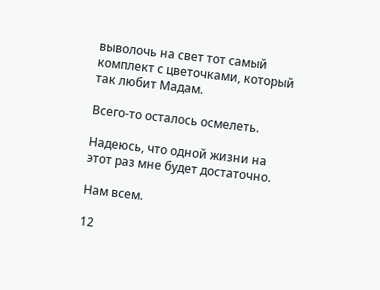выволочь на свет тот самый комплект с цветочками, который так любит Мадам.

Всего-то осталось осмелеть.

Надеюсь, что одной жизни на этот раз мне будет достаточно.

Нам всем.

12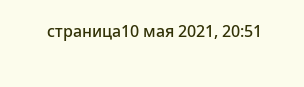страница10 мая 2021, 20:51